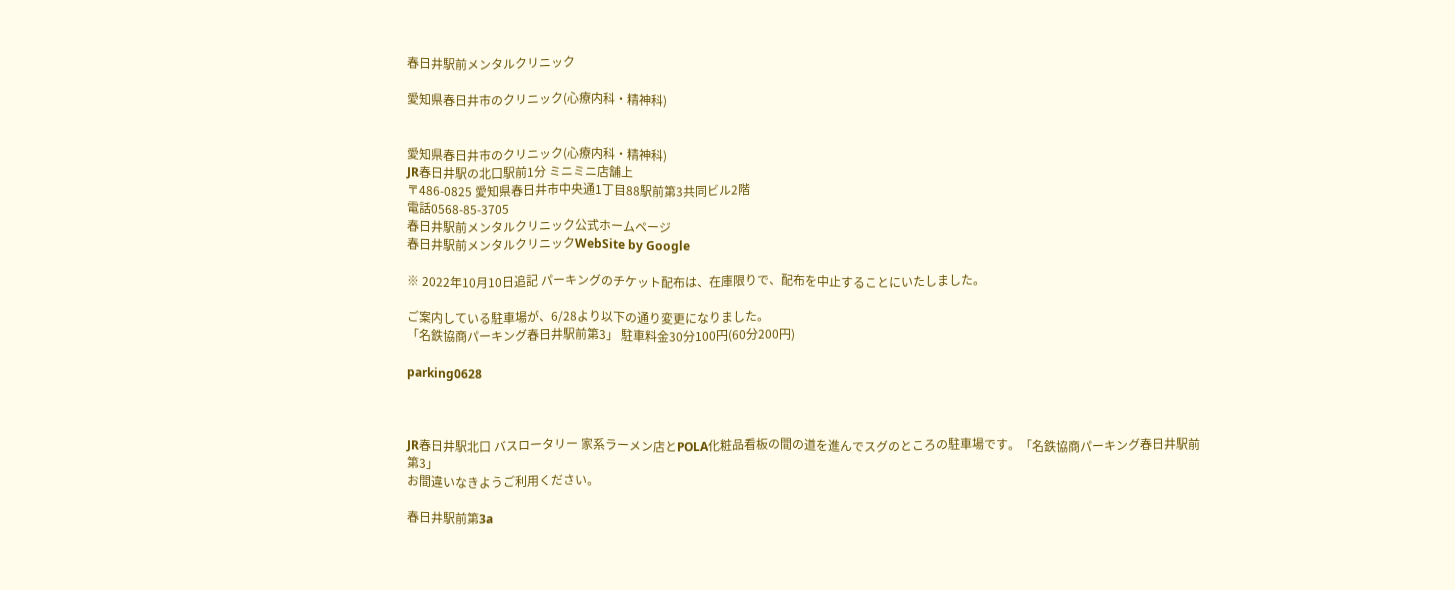春日井駅前メンタルクリニック

愛知県春日井市のクリニック(心療内科・精神科)


愛知県春日井市のクリニック(心療内科・精神科)
JR春日井駅の北口駅前1分 ミニミニ店舗上
〒486-0825 愛知県春日井市中央通1丁目88駅前第3共同ビル2階
電話0568-85-3705
春日井駅前メンタルクリニック公式ホームページ
春日井駅前メンタルクリニックWebSite by Google

※ 2022年10月10日追記 パーキングのチケット配布は、在庫限りで、配布を中止することにいたしました。

ご案内している駐車場が、6/28より以下の通り変更になりました。
「名鉄協商パーキング春日井駅前第3」 駐車料金30分100円(60分200円)

parking0628



JR春日井駅北口 バスロータリー 家系ラーメン店とPOLA化粧品看板の間の道を進んでスグのところの駐車場です。「名鉄協商パーキング春日井駅前第3」
お間違いなきようご利用ください。

春日井駅前第3a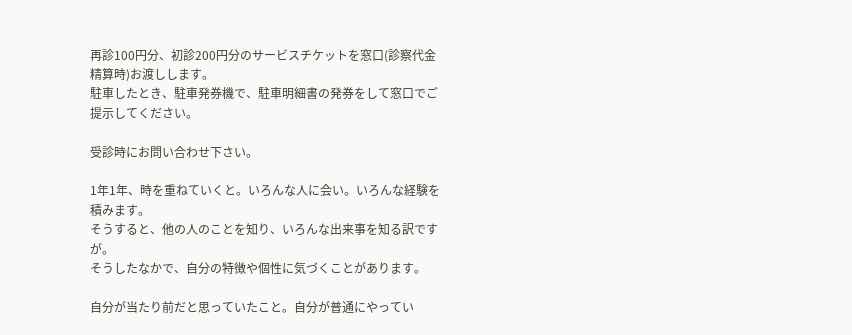再診100円分、初診200円分のサービスチケットを窓口(診察代金精算時)お渡しします。
駐車したとき、駐車発券機で、駐車明細書の発券をして窓口でご提示してください。

受診時にお問い合わせ下さい。

1年1年、時を重ねていくと。いろんな人に会い。いろんな経験を積みます。
そうすると、他の人のことを知り、いろんな出来事を知る訳ですが。
そうしたなかで、自分の特徴や個性に気づくことがあります。

自分が当たり前だと思っていたこと。自分が普通にやってい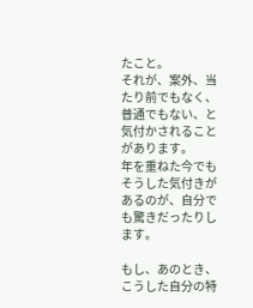たこと。
それが、案外、当たり前でもなく、普通でもない、と気付かされることがあります。
年を重ねた今でもそうした気付きがあるのが、自分でも驚きだったりします。

もし、あのとき、こうした自分の特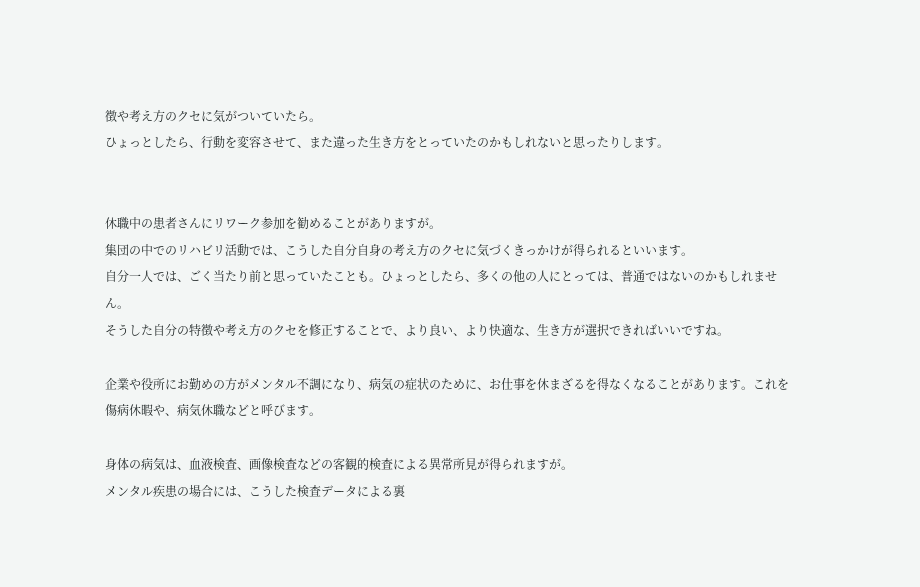徴や考え方のクセに気がついていたら。
ひょっとしたら、行動を変容させて、また違った生き方をとっていたのかもしれないと思ったりします。


休職中の患者さんにリワーク参加を勧めることがありますが。
集団の中でのリハビリ活動では、こうした自分自身の考え方のクセに気づくきっかけが得られるといいます。
自分一人では、ごく当たり前と思っていたことも。ひょっとしたら、多くの他の人にとっては、普通ではないのかもしれません。
そうした自分の特徴や考え方のクセを修正することで、より良い、より快適な、生き方が選択できればいいですね。

企業や役所にお勤めの方がメンタル不調になり、病気の症状のために、お仕事を休まざるを得なくなることがあります。これを傷病休暇や、病気休職などと呼びます。

身体の病気は、血液検査、画像検査などの客観的検査による異常所見が得られますが。
メンタル疾患の場合には、こうした検査データによる裏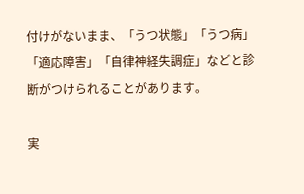付けがないまま、「うつ状態」「うつ病」「適応障害」「自律神経失調症」などと診断がつけられることがあります。

実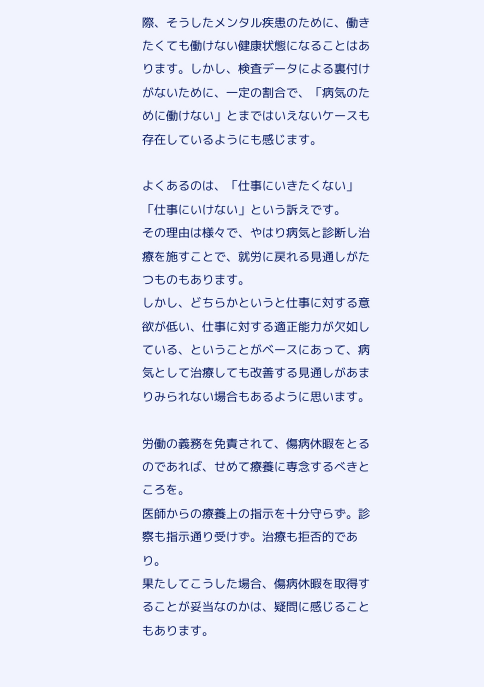際、そうしたメンタル疾患のために、働きたくても働けない健康状態になることはあります。しかし、検査データによる裏付けがないために、一定の割合で、「病気のために働けない」とまではいえないケースも存在しているようにも感じます。

よくあるのは、「仕事にいきたくない」「仕事にいけない」という訴えです。
その理由は様々で、やはり病気と診断し治療を施すことで、就労に戻れる見通しがたつものもあります。
しかし、どちらかというと仕事に対する意欲が低い、仕事に対する適正能力が欠如している、ということがベースにあって、病気として治療しても改善する見通しがあまりみられない場合もあるように思います。

労働の義務を免責されて、傷病休暇をとるのであれば、せめて療養に専念するべきところを。
医師からの療養上の指示を十分守らず。診察も指示通り受けず。治療も拒否的であり。
果たしてこうした場合、傷病休暇を取得することが妥当なのかは、疑問に感じることもあります。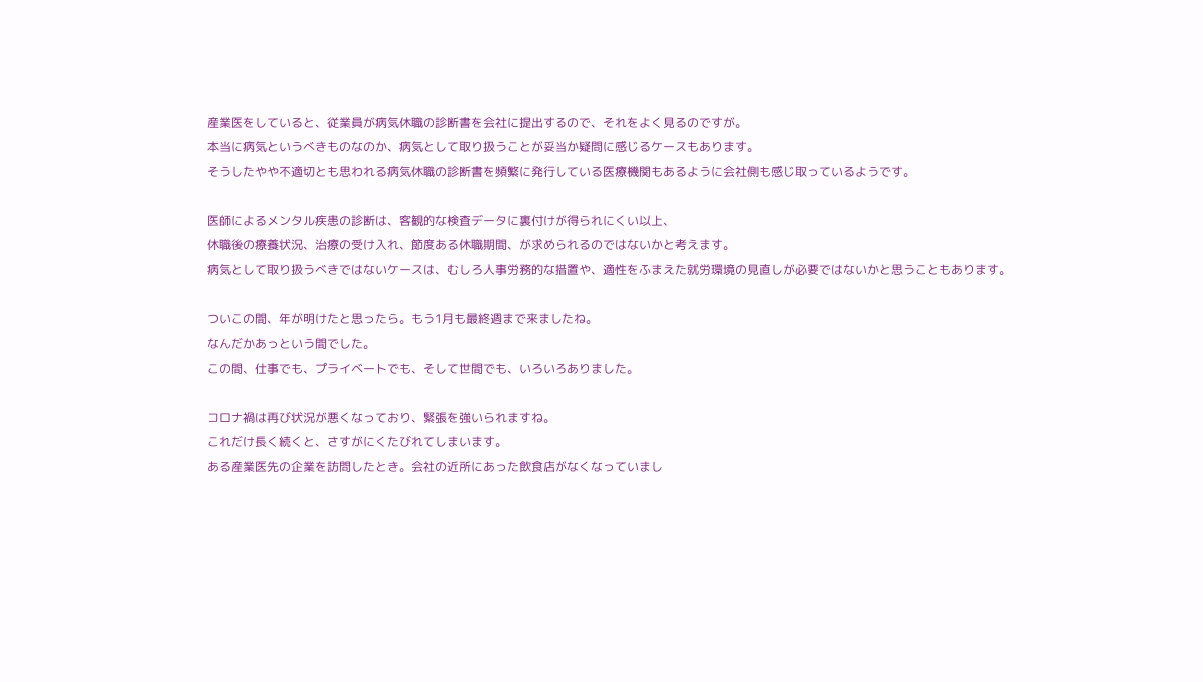産業医をしていると、従業員が病気休職の診断書を会社に提出するので、それをよく見るのですが。
本当に病気というべきものなのか、病気として取り扱うことが妥当か疑問に感じるケースもあります。
そうしたやや不適切とも思われる病気休職の診断書を頻繁に発行している医療機関もあるように会社側も感じ取っているようです。

医師によるメンタル疾患の診断は、客観的な検査データに裏付けが得られにくい以上、
休職後の療養状況、治療の受け入れ、節度ある休職期間、が求められるのではないかと考えます。
病気として取り扱うべきではないケースは、むしろ人事労務的な措置や、適性をふまえた就労環境の見直しが必要ではないかと思うこともあります。

ついこの間、年が明けたと思ったら。もう1月も最終週まで来ましたね。
なんだかあっという間でした。
この間、仕事でも、プライベートでも、そして世間でも、いろいろありました。

コロナ禍は再び状況が悪くなっており、緊張を強いられますね。
これだけ長く続くと、さすがにくたびれてしまいます。
ある産業医先の企業を訪問したとき。会社の近所にあった飲食店がなくなっていまし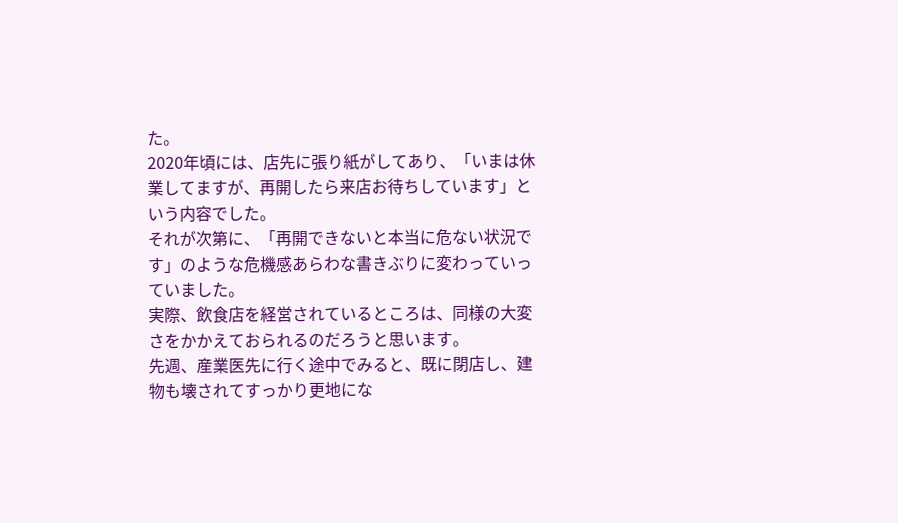た。
2020年頃には、店先に張り紙がしてあり、「いまは休業してますが、再開したら来店お待ちしています」という内容でした。
それが次第に、「再開できないと本当に危ない状況です」のような危機感あらわな書きぶりに変わっていっていました。
実際、飲食店を経営されているところは、同様の大変さをかかえておられるのだろうと思います。
先週、産業医先に行く途中でみると、既に閉店し、建物も壊されてすっかり更地にな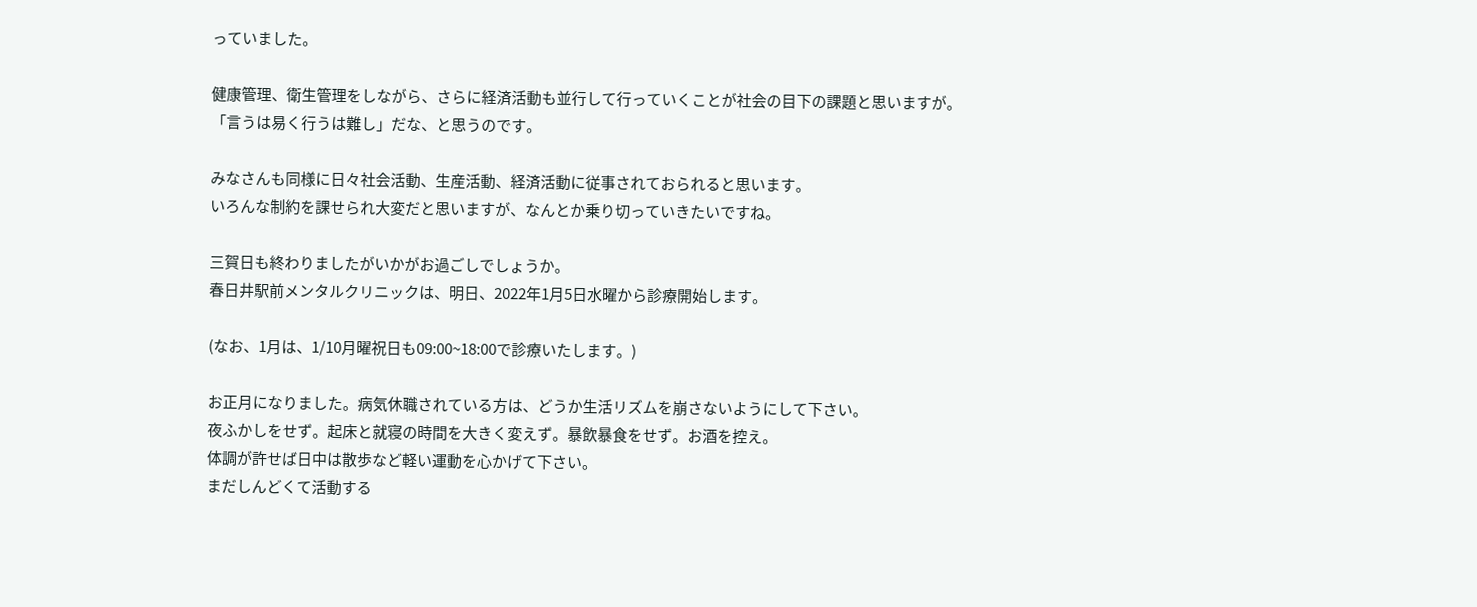っていました。

健康管理、衛生管理をしながら、さらに経済活動も並行して行っていくことが社会の目下の課題と思いますが。
「言うは易く行うは難し」だな、と思うのです。

みなさんも同様に日々社会活動、生産活動、経済活動に従事されておられると思います。
いろんな制約を課せられ大変だと思いますが、なんとか乗り切っていきたいですね。

三賀日も終わりましたがいかがお過ごしでしょうか。
春日井駅前メンタルクリニックは、明日、2022年1月5日水曜から診療開始します。

(なお、1月は、1/10月曜祝日も09:00~18:00で診療いたします。)

お正月になりました。病気休職されている方は、どうか生活リズムを崩さないようにして下さい。
夜ふかしをせず。起床と就寝の時間を大きく変えず。暴飲暴食をせず。お酒を控え。
体調が許せば日中は散歩など軽い運動を心かげて下さい。
まだしんどくて活動する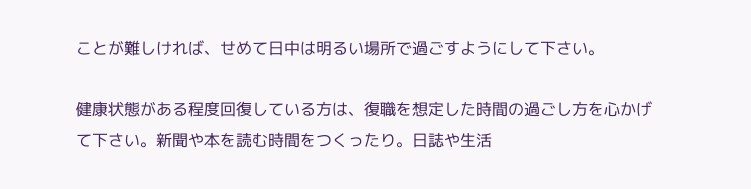ことが難しければ、せめて日中は明るい場所で過ごすようにして下さい。

健康状態がある程度回復している方は、復職を想定した時間の過ごし方を心かげて下さい。新聞や本を読む時間をつくったり。日誌や生活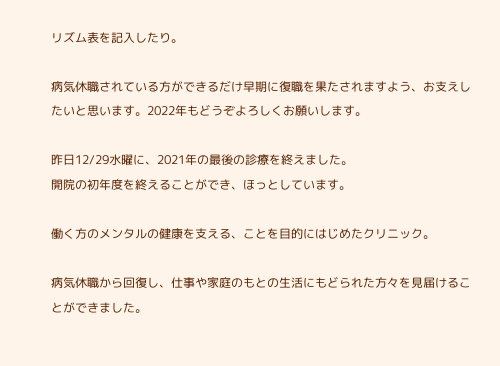リズム表を記入したり。

病気休職されている方ができるだけ早期に復職を果たされますよう、お支えしたいと思います。2022年もどうぞよろしくお願いします。

昨日12/29水曜に、2021年の最後の診療を終えました。
開院の初年度を終えることができ、ほっとしています。

働く方のメンタルの健康を支える、ことを目的にはじめたクリニック。

病気休職から回復し、仕事や家庭のもとの生活にもどられた方々を見届けることができました。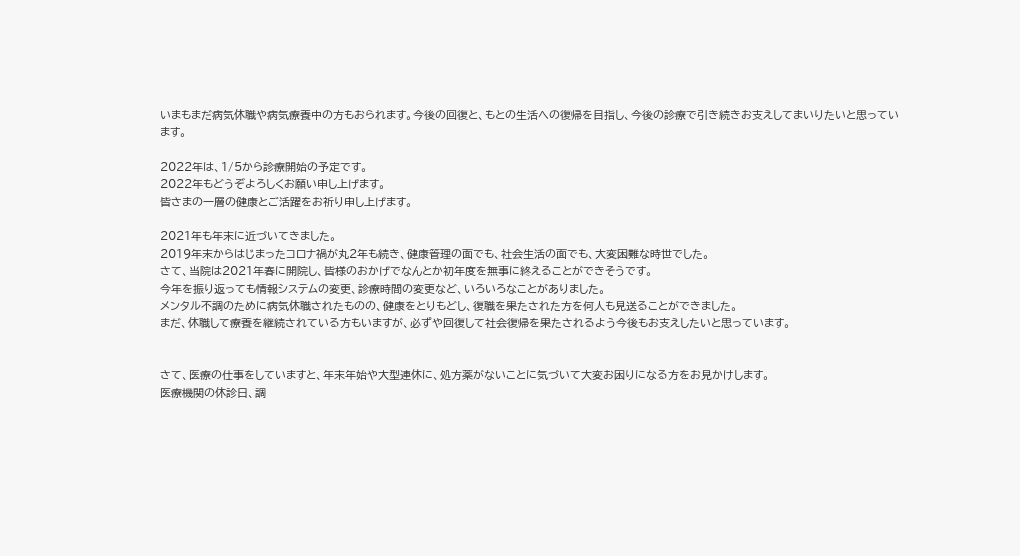いまもまだ病気休職や病気療養中の方もおられます。今後の回復と、もとの生活への復帰を目指し、今後の診療で引き続きお支えしてまいりたいと思っています。

2022年は、1/5から診療開始の予定です。
2022年もどうぞよろしくお願い申し上げます。
皆さまの一層の健康とご活躍をお祈り申し上げます。

2021年も年末に近づいてきました。
2019年末からはじまったコロナ禍が丸2年も続き、健康管理の面でも、社会生活の面でも、大変困難な時世でした。
さて、当院は2021年春に開院し、皆様のおかげでなんとか初年度を無事に終えることができそうです。
今年を振り返っても情報システムの変更、診療時間の変更など、いろいろなことがありました。
メンタル不調のために病気休職されたものの、健康をとりもどし、復職を果たされた方を何人も見送ることができました。
まだ、休職して療養を継続されている方もいますが、必ずや回復して社会復帰を果たされるよう今後もお支えしたいと思っています。


さて、医療の仕事をしていますと、年末年始や大型連休に、処方薬がないことに気づいて大変お困りになる方をお見かけします。
医療機関の休診日、調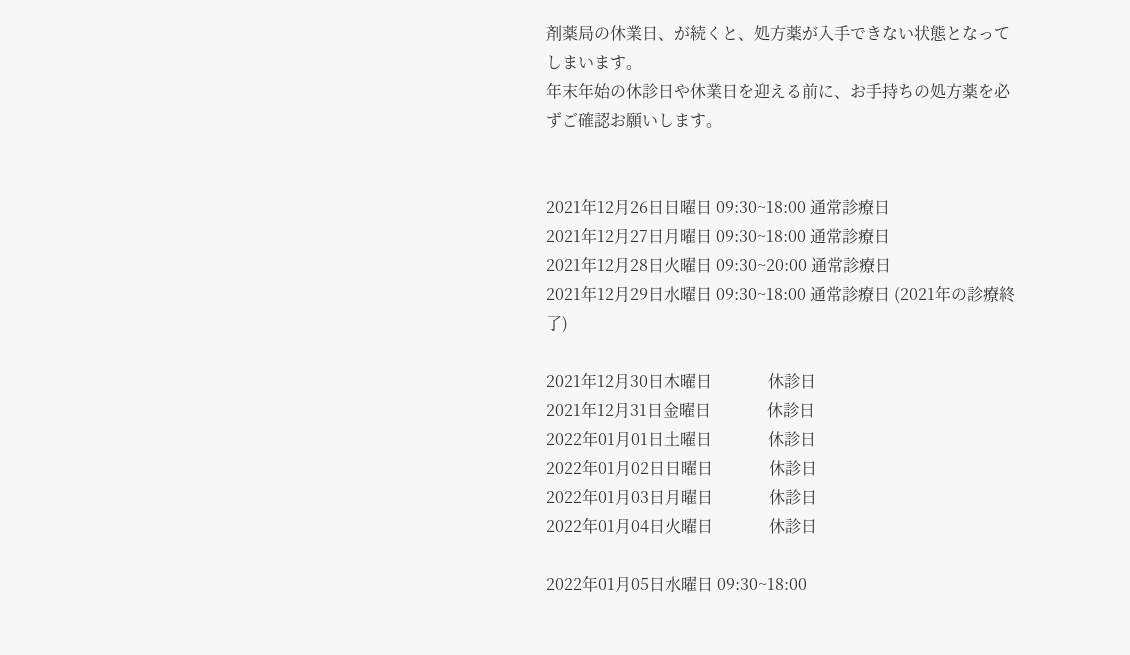剤薬局の休業日、が続くと、処方薬が入手できない状態となってしまいます。
年末年始の休診日や休業日を迎える前に、お手持ちの処方薬を必ずご確認お願いします。


2021年12月26日日曜日 09:30~18:00 通常診療日
2021年12月27日月曜日 09:30~18:00 通常診療日
2021年12月28日火曜日 09:30~20:00 通常診療日
2021年12月29日水曜日 09:30~18:00 通常診療日 (2021年の診療終了)

2021年12月30日木曜日              休診日
2021年12月31日金曜日              休診日
2022年01月01日土曜日              休診日
2022年01月02日日曜日              休診日
2022年01月03日月曜日              休診日
2022年01月04日火曜日              休診日

2022年01月05日水曜日 09:30~18:00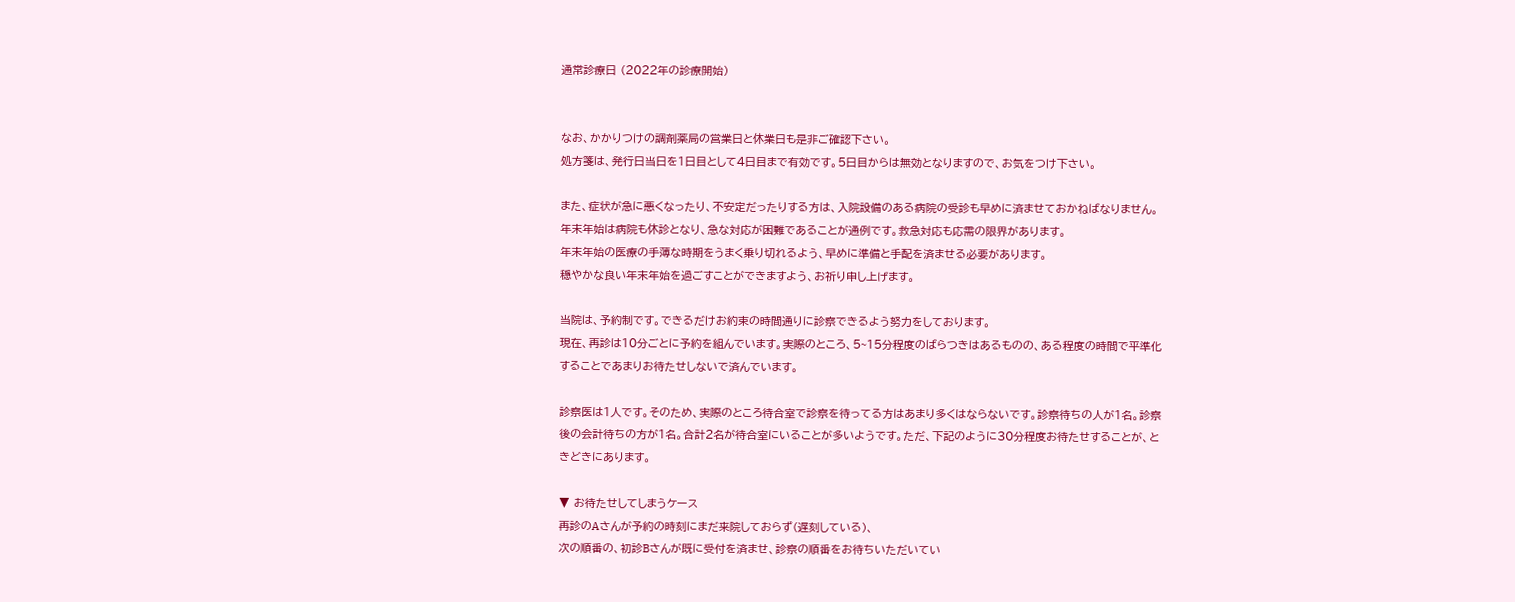通常診療日 (2022年の診療開始)


なお、かかりつけの調剤薬局の営業日と休業日も是非ご確認下さい。
処方箋は、発行日当日を1日目として4日目まで有効です。5日目からは無効となりますので、お気をつけ下さい。

また、症状が急に悪くなったり、不安定だったりする方は、入院設備のある病院の受診も早めに済ませておかねばなりません。
年末年始は病院も休診となり、急な対応が困難であることが通例です。救急対応も応需の限界があります。
年末年始の医療の手薄な時期をうまく乗り切れるよう、早めに準備と手配を済ませる必要があります。
穏やかな良い年末年始を過ごすことができますよう、お祈り申し上げます。

当院は、予約制です。できるだけお約束の時間通りに診察できるよう努力をしております。
現在、再診は10分ごとに予約を組んでいます。実際のところ、5~15分程度のばらつきはあるものの、ある程度の時間で平準化することであまりお待たせしないで済んでいます。

診察医は1人です。そのため、実際のところ待合室で診察を待ってる方はあまり多くはならないです。診察待ちの人が1名。診察後の会計待ちの方が1名。合計2名が待合室にいることが多いようです。ただ、下記のように30分程度お待たせすることが、ときどきにあります。

▼ お待たせしてしまうケース
再診のAさんが予約の時刻にまだ来院しておらず(遅刻している)、
次の順番の、初診Bさんが既に受付を済ませ、診察の順番をお待ちいただいてい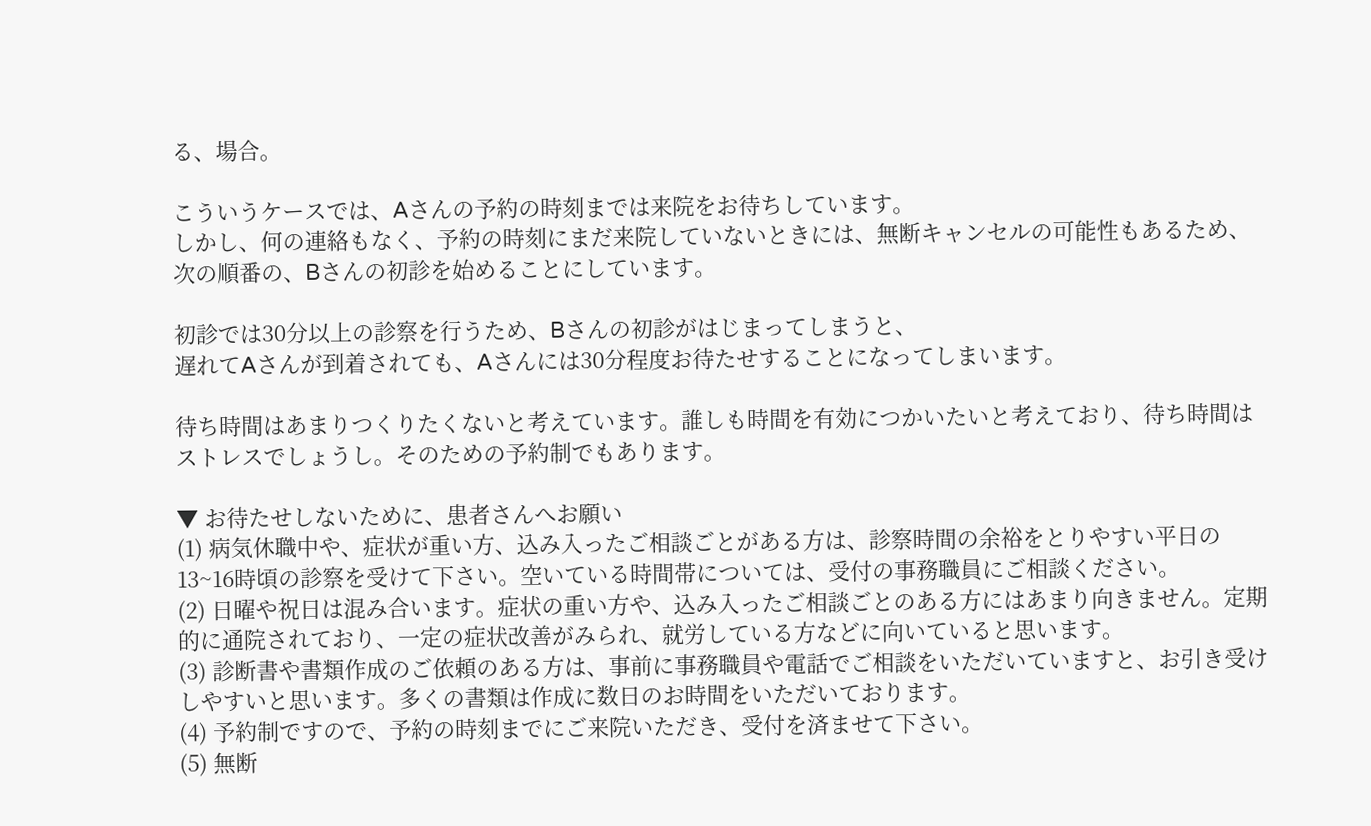る、場合。

こういうケースでは、Aさんの予約の時刻までは来院をお待ちしています。
しかし、何の連絡もなく、予約の時刻にまだ来院していないときには、無断キャンセルの可能性もあるため、次の順番の、Bさんの初診を始めることにしています。

初診では30分以上の診察を行うため、Bさんの初診がはじまってしまうと、
遅れてAさんが到着されても、Aさんには30分程度お待たせすることになってしまいます。

待ち時間はあまりつくりたくないと考えています。誰しも時間を有効につかいたいと考えており、待ち時間はストレスでしょうし。そのための予約制でもあります。

▼ お待たせしないために、患者さんへお願い
(1) 病気休職中や、症状が重い方、込み入ったご相談ごとがある方は、診察時間の余裕をとりやすい平日の13~16時頃の診察を受けて下さい。空いている時間帯については、受付の事務職員にご相談ください。
(2) 日曜や祝日は混み合います。症状の重い方や、込み入ったご相談ごとのある方にはあまり向きません。定期的に通院されており、一定の症状改善がみられ、就労している方などに向いていると思います。
(3) 診断書や書類作成のご依頼のある方は、事前に事務職員や電話でご相談をいただいていますと、お引き受けしやすいと思います。多くの書類は作成に数日のお時間をいただいております。
(4) 予約制ですので、予約の時刻までにご来院いただき、受付を済ませて下さい。
(5) 無断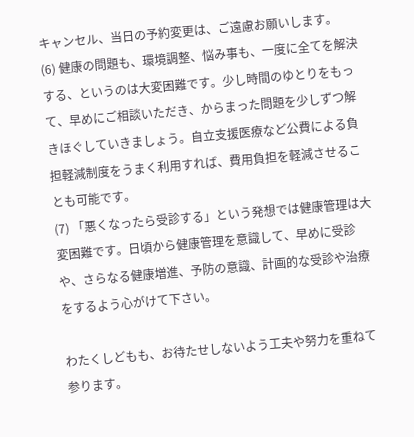キャンセル、当日の予約変更は、ご遠慮お願いします。
(6) 健康の問題も、環境調整、悩み事も、一度に全てを解決する、というのは大変困難です。少し時間のゆとりをもって、早めにご相談いただき、からまった問題を少しずつ解きほぐしていきましょう。自立支援医療など公費による負担軽減制度をうまく利用すれば、費用負担を軽減させることも可能です。
(7) 「悪くなったら受診する」という発想では健康管理は大変困難です。日頃から健康管理を意識して、早めに受診や、さらなる健康増進、予防の意識、計画的な受診や治療をするよう心がけて下さい。

わたくしどもも、お待たせしないよう工夫や努力を重ねて参ります。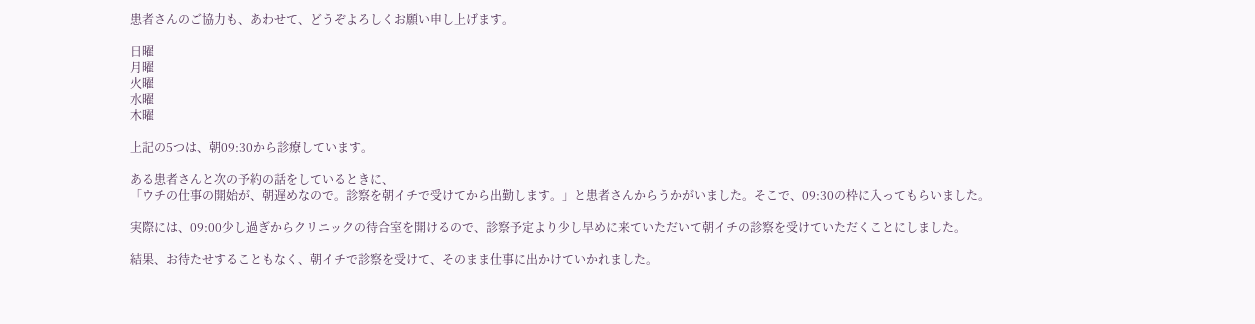患者さんのご協力も、あわせて、どうぞよろしくお願い申し上げます。

日曜
月曜
火曜
水曜
木曜

上記の5つは、朝09:30から診療しています。

ある患者さんと次の予約の話をしているときに、
「ウチの仕事の開始が、朝遅めなので。診察を朝イチで受けてから出勤します。」と患者さんからうかがいました。そこで、09:30の枠に入ってもらいました。

実際には、09:00少し過ぎからクリニックの待合室を開けるので、診察予定より少し早めに来ていただいて朝イチの診察を受けていただくことにしました。

結果、お待たせすることもなく、朝イチで診察を受けて、そのまま仕事に出かけていかれました。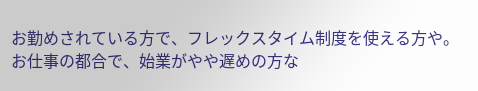お勤めされている方で、フレックスタイム制度を使える方や。
お仕事の都合で、始業がやや遅めの方な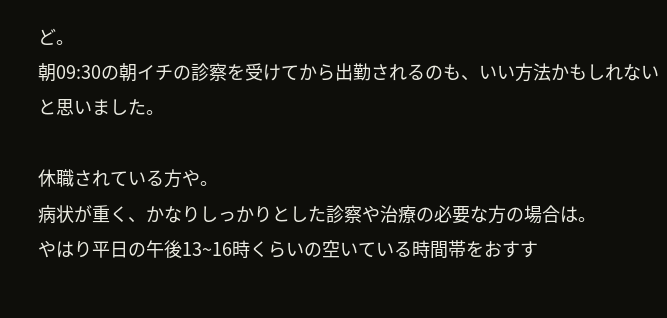ど。
朝09:30の朝イチの診察を受けてから出勤されるのも、いい方法かもしれないと思いました。

休職されている方や。
病状が重く、かなりしっかりとした診察や治療の必要な方の場合は。
やはり平日の午後13~16時くらいの空いている時間帯をおすす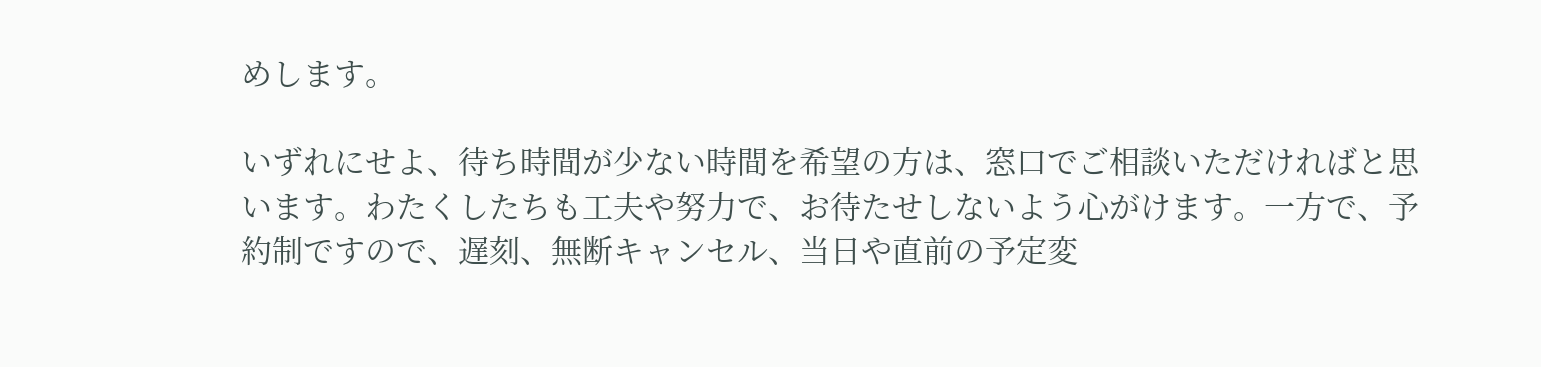めします。

いずれにせよ、待ち時間が少ない時間を希望の方は、窓口でご相談いただければと思います。わたくしたちも工夫や努力で、お待たせしないよう心がけます。一方で、予約制ですので、遅刻、無断キャンセル、当日や直前の予定変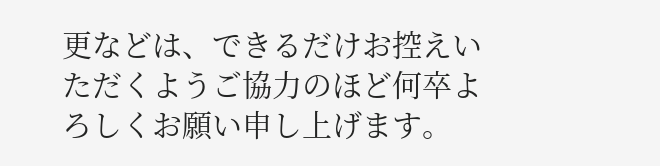更などは、できるだけお控えいただくようご協力のほど何卒よろしくお願い申し上げます。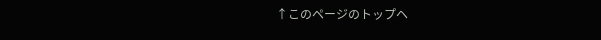↑このページのトップヘ